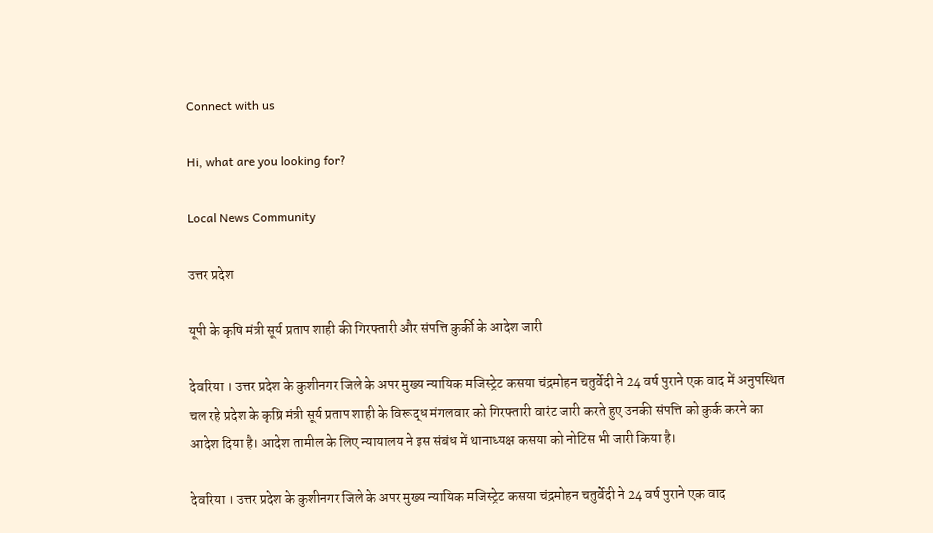Connect with us

Hi, what are you looking for?

Local News Community

उत्तर प्रदेश

यूपी के कृषि मंत्री सूर्य प्रताप शाही की गिरफ्तारी और संपत्ति कुर्की के आदेश जारी

देवरिया । उत्तर प्रदेश के कुशीनगर जिले के अपर मुख्य न्यायिक मजिस्ट्रेट कसया चंद्रमोहन चतुर्वेदी ने 24 वर्ष पुराने एक वाद में अनुपस्थित चल रहे प्रदेश के कृष्रि मंत्री सूर्य प्रताप शाही के विरूद्ध मंगलवार को गिरफ्तारी वारंट जारी करते हुए उनकी संपत्ति को कुर्क करने का आदेश दिया है। आदेश तामील के लिए न्यायालय ने इस संबंध में थानाध्यक्ष कसया को नोटिस भी जारी किया है।

देवरिया । उत्तर प्रदेश के कुशीनगर जिले के अपर मुख्य न्यायिक मजिस्ट्रेट कसया चंद्रमोहन चतुर्वेदी ने 24 वर्ष पुराने एक वाद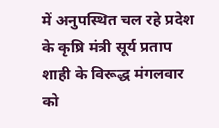में अनुपस्थित चल रहे प्रदेश के कृष्रि मंत्री सूर्य प्रताप शाही के विरूद्ध मंगलवार को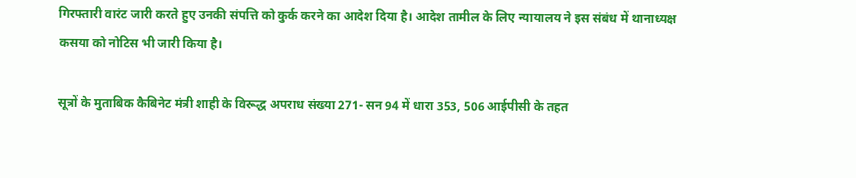गिरफ्तारी वारंट जारी करते हुए उनकी संपत्ति को कुर्क करने का आदेश दिया है। आदेश तामील के लिए न्यायालय ने इस संबंध में थानाध्यक्ष कसया को नोटिस भी जारी किया है।

सूत्रों के मुताबिक कैबिनेट मंत्री शाही के विरूद्ध अपराध संख्या 271- सन 94 में धारा 353, 506 आईपीसी के तहत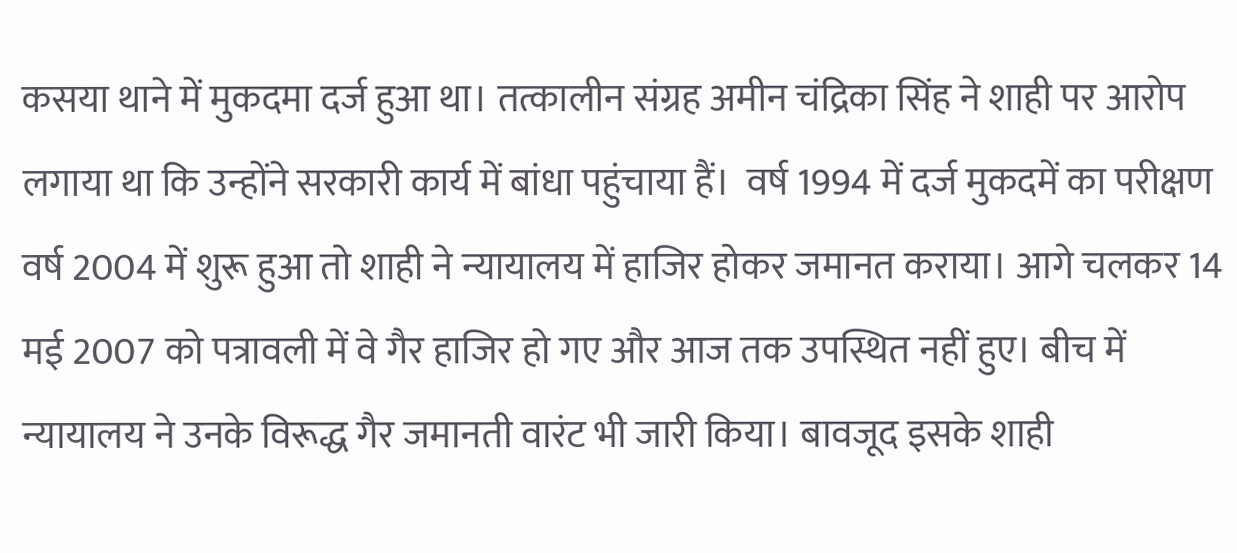कसया थाने में मुकदमा दर्ज हुआ था। तत्कालीन संग्रह अमीन चंद्रिका सिंह ने शाही पर आरोप लगाया था कि उन्होंने सरकारी कार्य में बांधा पहुंचाया हैं।  वर्ष 1994 में दर्ज मुकदमें का परीक्षण वर्ष 2004 में शुरू हुआ तो शाही ने न्यायालय में हाजिर होकर जमानत कराया। आगे चलकर 14 मई 2007 को पत्रावली में वे गैर हाजिर हो गए और आज तक उपस्थित नहीं हुए। बीच में न्यायालय ने उनके विरूद्ध गैर जमानती वारंट भी जारी किया। बावजूद इसके शाही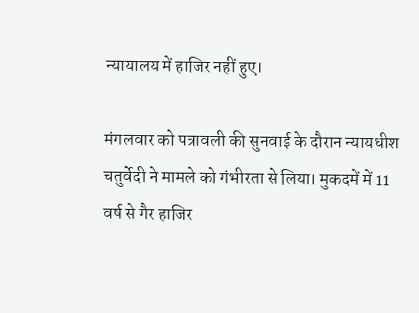न्यायालय में हाजिर नहीं हुए।

मंगलवार को पत्रावली की सुनवाई के दौरान न्यायधीश चतुर्वेदी ने मामले को गंभीरता से लिया। मुकदमें में 11 वर्ष से गैर हाजिर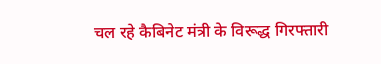चल रहे कैबिनेट मंत्री के विरूद्ध गिरफ्तारी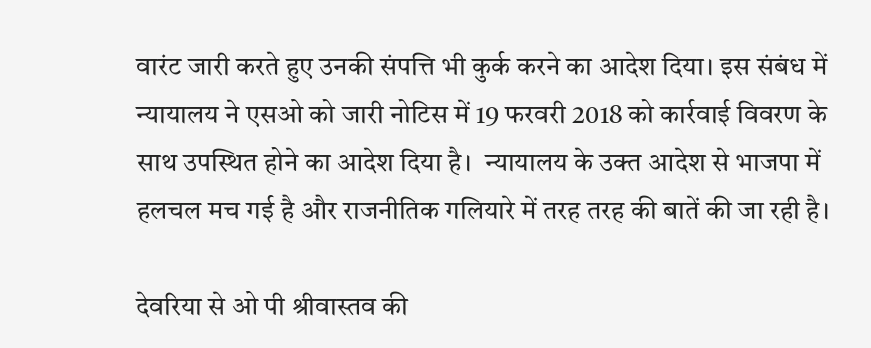वारंट जारी करते हुए उनकी संपत्ति भी कुर्क करने का आदेश दिया। इस संबंध में न्यायालय ने एसओ को जारी नोटिस में 19 फरवरी 2018 को कार्रवाई विवरण के साथ उपस्थित होने का आदेश दिया है।  न्यायालय के उक्त आदेश से भाजपा में हलचल मच गई है और राजनीतिक गलियारे में तरह तरह की बातें की जा रही है।

देवरिया से ओ पी श्रीवास्तव की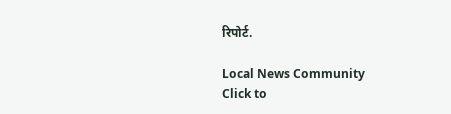रिपोर्ट.

Local News Community
Click to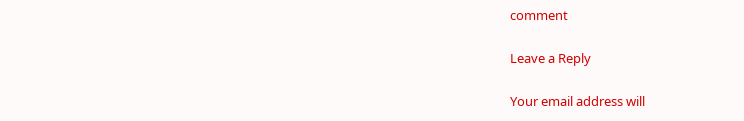comment

Leave a Reply

Your email address will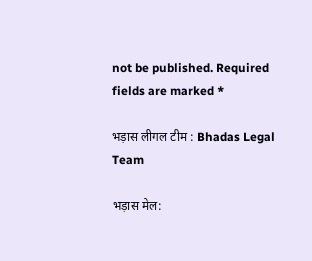not be published. Required fields are marked *

भड़ास लीगल टीम : Bhadas Legal Team

भड़ास मेल: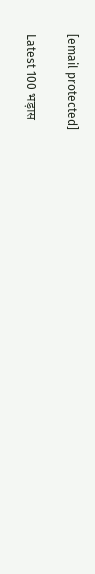[email protected]

Latest 100 भड़ास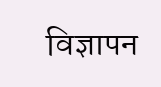विज्ञापन